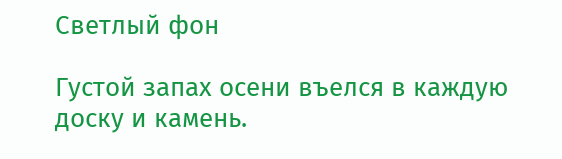Светлый фон

Густой запах осени въелся в каждую доску и камень.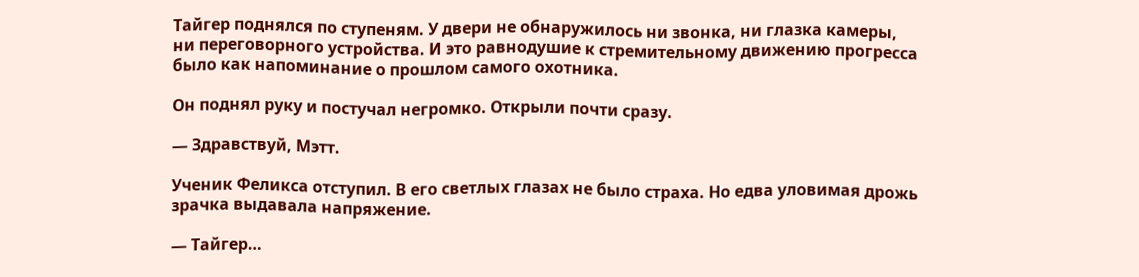Тайгер поднялся по ступеням. У двери не обнаружилось ни звонка, ни глазка камеры, ни переговорного устройства. И это равнодушие к стремительному движению прогресса было как напоминание о прошлом самого охотника.

Он поднял руку и постучал негромко. Открыли почти сразу.

— Здравствуй, Мэтт.

Ученик Феликса отступил. В его светлых глазах не было страха. Но едва уловимая дрожь зрачка выдавала напряжение.

— Тайгер…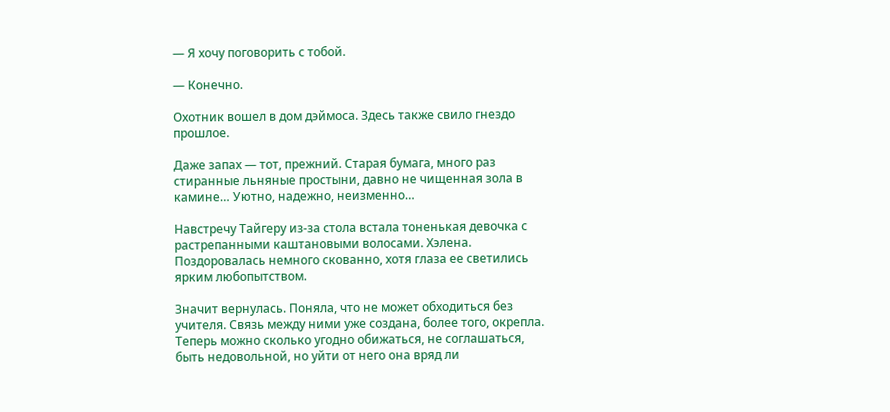— Я хочу поговорить с тобой.

— Конечно.

Охотник вошел в дом дэймоса. Здесь также свило гнездо прошлое.

Даже запах — тот, прежний. Старая бумага, много раз стиранные льняные простыни, давно не чищенная зола в камине… Уютно, надежно, неизменно…

Навстречу Тайгеру из-за стола встала тоненькая девочка с растрепанными каштановыми волосами. Хэлена. Поздоровалась немного скованно, хотя глаза ее светились ярким любопытством.

Значит вернулась. Поняла, что не может обходиться без учителя. Связь между ними уже создана, более того, окрепла. Теперь можно сколько угодно обижаться, не соглашаться, быть недовольной, но уйти от него она вряд ли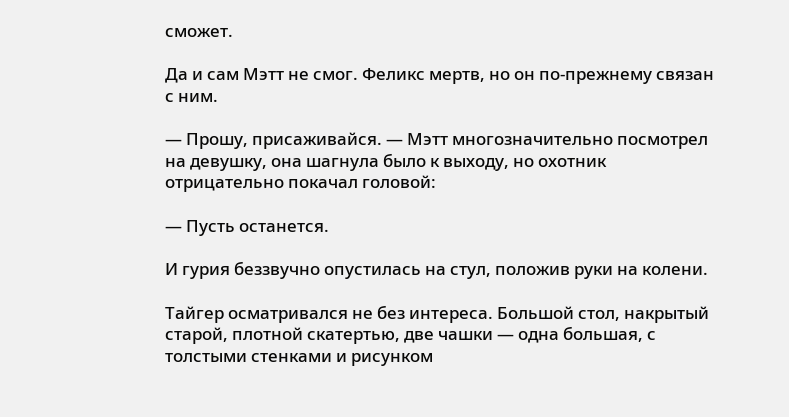сможет.

Да и сам Мэтт не смог. Феликс мертв, но он по-прежнему связан с ним.

— Прошу, присаживайся. — Мэтт многозначительно посмотрел на девушку, она шагнула было к выходу, но охотник отрицательно покачал головой:

— Пусть останется.

И гурия беззвучно опустилась на стул, положив руки на колени.

Тайгер осматривался не без интереса. Большой стол, накрытый старой, плотной скатертью, две чашки — одна большая, с толстыми стенками и рисунком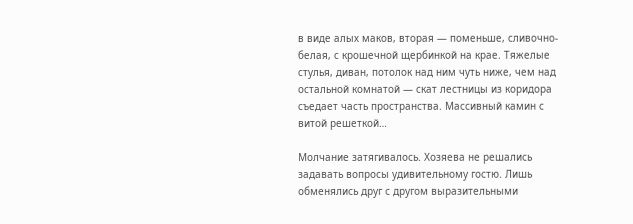в виде алых маков, вторая — поменьше, сливочно-белая, с крошечной щербинкой на крае. Тяжелые стулья, диван, потолок над ним чуть ниже, чем над остальной комнатой — скат лестницы из коридора съедает часть пространства. Массивный камин с витой решеткой…

Молчание затягивалось. Хозяева не решались задавать вопросы удивительному гостю. Лишь обменялись друг с другом выразительными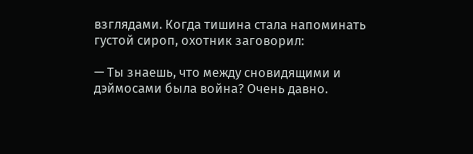взглядами. Когда тишина стала напоминать густой сироп, охотник заговорил:

— Ты знаешь, что между сновидящими и дэймосами была война? Очень давно.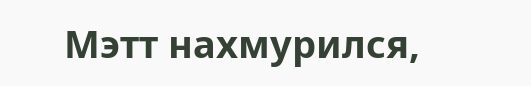Мэтт нахмурился,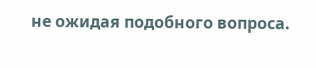не ожидая подобного вопроса.